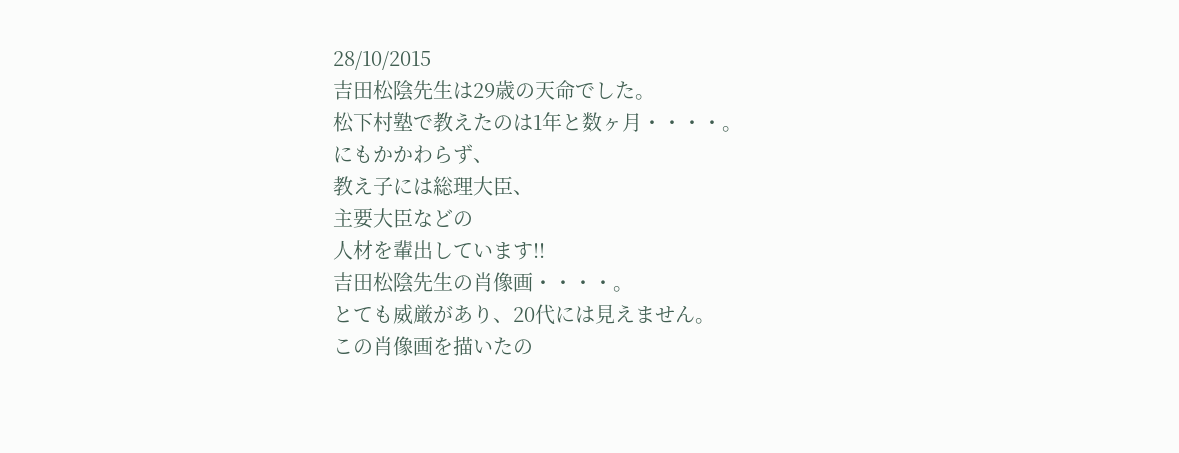28/10/2015
吉田松陰先生は29歳の天命でした。
松下村塾で教えたのは1年と数ヶ月・・・・。
にもかかわらず、
教え子には総理大臣、
主要大臣などの
人材を輩出しています!!
吉田松陰先生の肖像画・・・・。
とても威厳があり、20代には見えません。
この肖像画を描いたの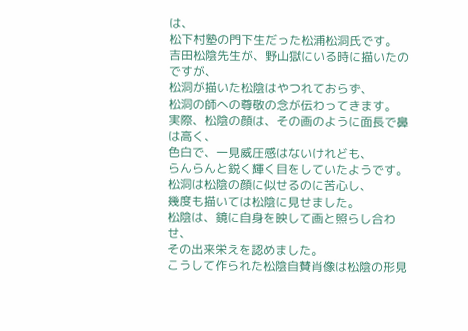は、
松下村塾の門下生だった松浦松洞氏です。
吉田松陰先生が、野山獄にいる時に描いたのですが、
松洞が描いた松陰はやつれておらず、
松洞の師への尊敬の念が伝わってきます。
実際、松陰の顔は、その画のように面長で鼻は高く、
色白で、一見威圧感はないけれども、
らんらんと鋭く輝く目をしていたようです。
松洞は松陰の顔に似せるのに苦心し、
幾度も描いては松陰に見せました。
松陰は、鏡に自身を映して画と照らし合わせ、
その出来栄えを認めました。
こうして作られた松陰自賛肖像は松陰の形見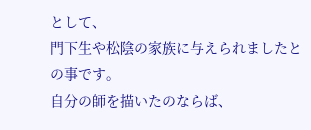として、
門下生や松陰の家族に与えられましたとの事です。
自分の師を描いたのならば、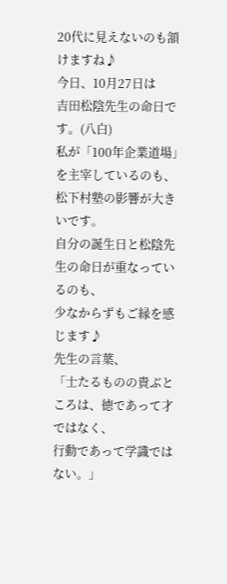20代に見えないのも頷けますね♪
今日、10月27日は
吉田松陰先生の命日です。(八白)
私が「100年企業道場」を主宰しているのも、
松下村塾の影響が大きいです。
自分の誕生日と松陰先生の命日が重なっているのも、
少なからずもご縁を感じます♪
先生の言葉、
「士たるものの貴ぶところは、徳であって才ではなく、
行動であって学識ではない。」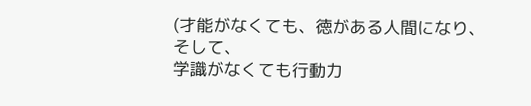(才能がなくても、徳がある人間になり、そして、
学識がなくても行動力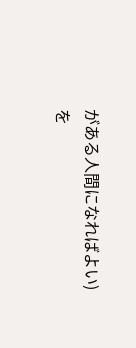がある人間になればよい)
を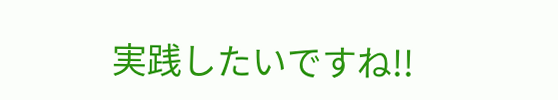実践したいですね!!